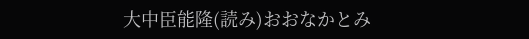大中臣能隆(読み)おおなかとみ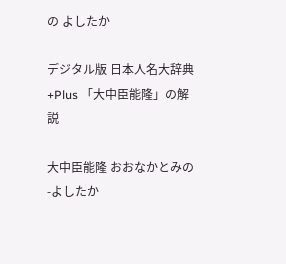の よしたか

デジタル版 日本人名大辞典+Plus 「大中臣能隆」の解説

大中臣能隆 おおなかとみの-よしたか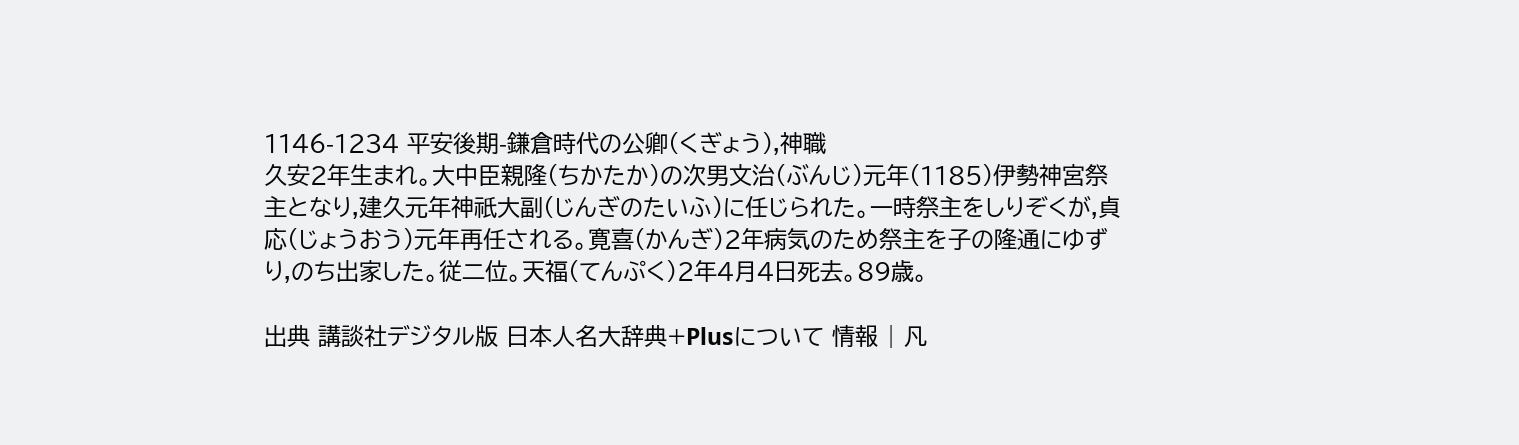1146-1234 平安後期-鎌倉時代の公卿(くぎょう),神職
久安2年生まれ。大中臣親隆(ちかたか)の次男文治(ぶんじ)元年(1185)伊勢神宮祭主となり,建久元年神祇大副(じんぎのたいふ)に任じられた。一時祭主をしりぞくが,貞応(じょうおう)元年再任される。寛喜(かんぎ)2年病気のため祭主を子の隆通にゆずり,のち出家した。従二位。天福(てんぷく)2年4月4日死去。89歳。

出典 講談社デジタル版 日本人名大辞典+Plusについて 情報 | 凡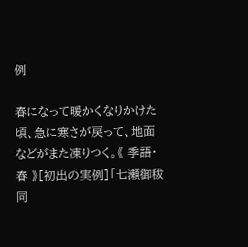例

春になって暖かくなりかけた頃、急に寒さが戻って、地面などがまた凍りつく。《 季語・春 》[初出の実例]「七瀬御秡 同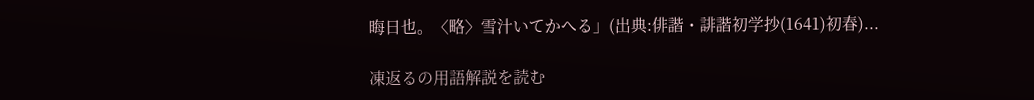晦日也。〈略〉雪汁いてかへる」(出典:俳諧・誹諧初学抄(1641)初春)...

凍返るの用語解説を読む